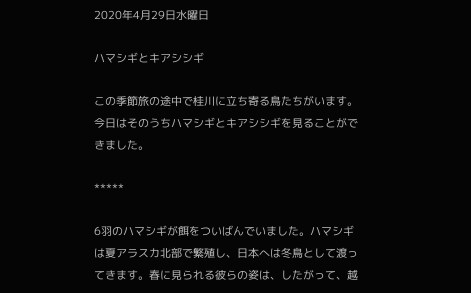2020年4月29日水曜日

ハマシギとキアシシギ

この季節旅の途中で桂川に立ち寄る鳥たちがいます。今日はそのうちハマシギとキアシシギを見ることができました。

*****

6羽のハマシギが餌をついばんでいました。ハマシギは夏アラスカ北部で繁殖し、日本へは冬鳥として渡ってきます。春に見られる彼らの姿は、したがって、越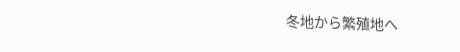冬地から繁殖地へ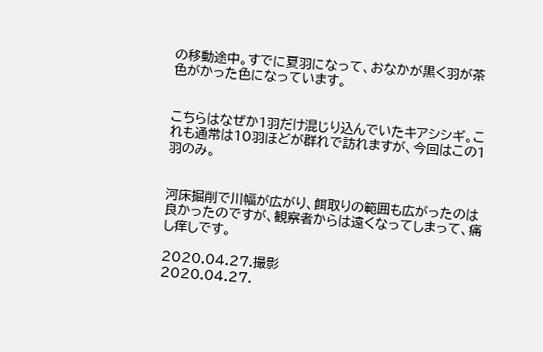の移動途中。すでに夏羽になって、おなかが黒く羽が茶色がかった色になっています。


こちらはなぜか1羽だけ混じり込んでいたキアシシギ。これも通常は10羽ほどが群れで訪れますが、今回はこの1羽のみ。


河床掘削で川幅が広がり、餌取りの範囲も広がったのは良かったのですが、観察者からは遠くなってしまって、痛し痒しです。

2020.04.27.撮影
2020.04.27.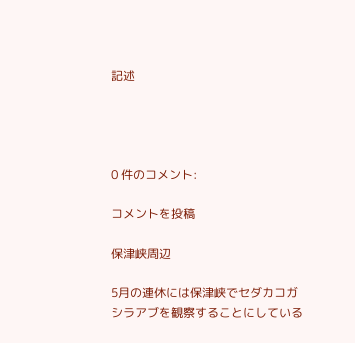記述




0 件のコメント:

コメントを投稿

保津峡周辺

5月の連休には保津峡でセダカコガシラアブを観察することにしている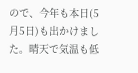ので、今年も本日(5月5日)も出かけました。晴天で気温も低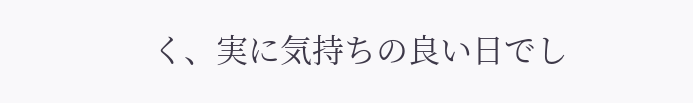く、実に気持ちの良い日でし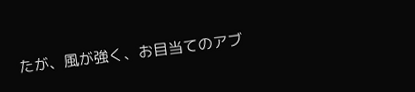たが、風が強く、お目当てのアブ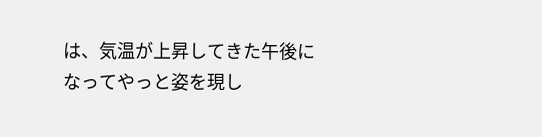は、気温が上昇してきた午後になってやっと姿を現し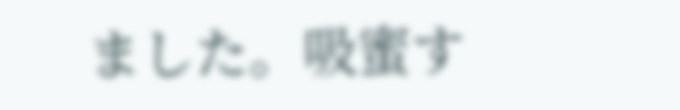ました。吸蜜す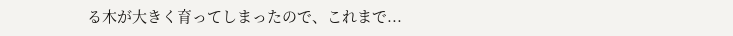る木が大きく育ってしまったので、これまで...